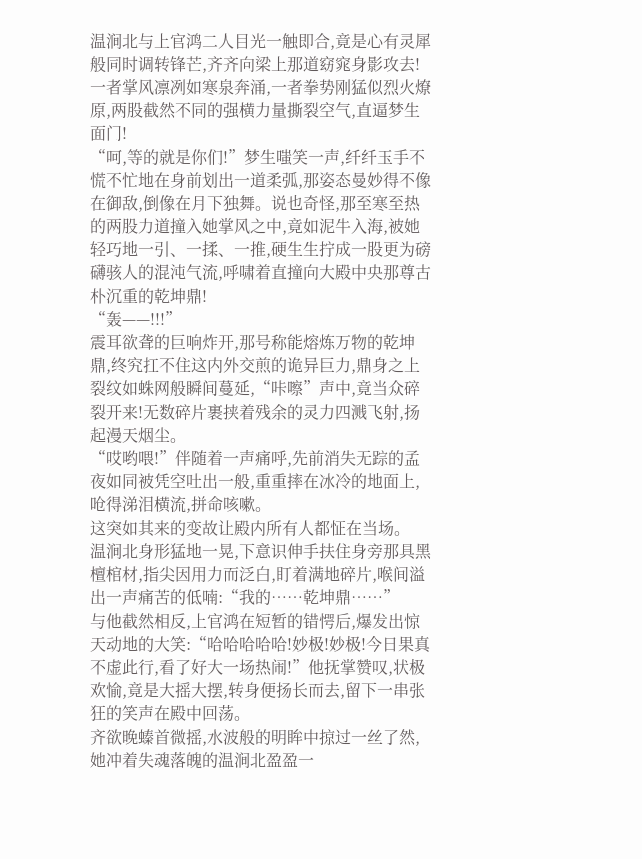温涧北与上官鸿二人目光一触即合,竟是心有灵犀般同时调转锋芒,齐齐向梁上那道窈窕身影攻去!一者掌风凛冽如寒泉奔涌,一者拳势刚猛似烈火燎原,两股截然不同的强横力量撕裂空气,直逼梦生面门!
“呵,等的就是你们!”梦生嗤笑一声,纤纤玉手不慌不忙地在身前划出一道柔弧,那姿态曼妙得不像在御敌,倒像在月下独舞。说也奇怪,那至寒至热的两股力道撞入她掌风之中,竟如泥牛入海,被她轻巧地一引、一揉、一推,硬生生拧成一股更为磅礴骇人的混沌气流,呼啸着直撞向大殿中央那尊古朴沉重的乾坤鼎!
“轰——!!!”
震耳欲聋的巨响炸开,那号称能熔炼万物的乾坤鼎,终究扛不住这内外交煎的诡异巨力,鼎身之上裂纹如蛛网般瞬间蔓延,“咔嚓”声中,竟当众碎裂开来!无数碎片裹挟着残余的灵力四溅飞射,扬起漫天烟尘。
“哎哟喂!”伴随着一声痛呼,先前消失无踪的孟夜如同被凭空吐出一般,重重摔在冰冷的地面上,呛得涕泪横流,拼命咳嗽。
这突如其来的变故让殿内所有人都怔在当场。
温涧北身形猛地一晃,下意识伸手扶住身旁那具黑檀棺材,指尖因用力而泛白,盯着满地碎片,喉间溢出一声痛苦的低喃:“我的……乾坤鼎……”
与他截然相反,上官鸿在短暂的错愕后,爆发出惊天动地的大笑:“哈哈哈哈哈!妙极!妙极!今日果真不虚此行,看了好大一场热闹!”他抚掌赞叹,状极欢愉,竟是大摇大摆,转身便扬长而去,留下一串张狂的笑声在殿中回荡。
齐欲晚螓首微摇,水波般的明眸中掠过一丝了然,她冲着失魂落魄的温涧北盈盈一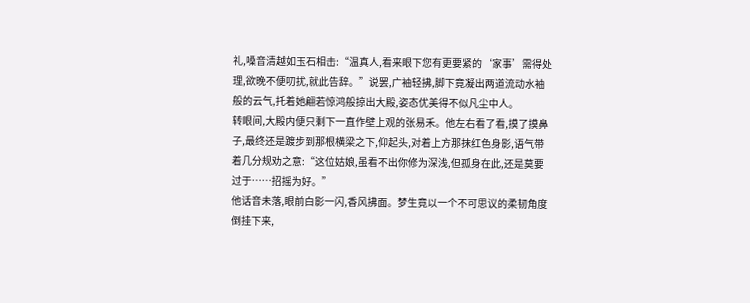礼,嗓音清越如玉石相击:“温真人,看来眼下您有更要紧的‘家事’需得处理,欲晚不便叨扰,就此告辞。”说罢,广袖轻拂,脚下竟凝出两道流动水袖般的云气,托着她翩若惊鸿般掠出大殿,姿态优美得不似凡尘中人。
转眼间,大殿内便只剩下一直作壁上观的张易禾。他左右看了看,摸了摸鼻子,最终还是踱步到那根横梁之下,仰起头,对着上方那抹红色身影,语气带着几分规劝之意:“这位姑娘,虽看不出你修为深浅,但孤身在此,还是莫要过于……招摇为好。”
他话音未落,眼前白影一闪,香风拂面。梦生竟以一个不可思议的柔韧角度倒挂下来,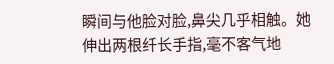瞬间与他脸对脸,鼻尖几乎相触。她伸出两根纤长手指,毫不客气地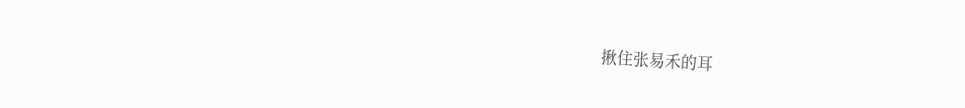揪住张易禾的耳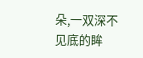朵,一双深不见底的眸